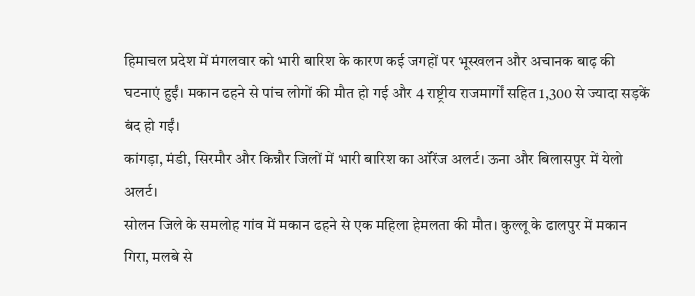हिमाचल प्रदेश में मंगलवार को भारी बारिश के कारण कई जगहों पर भूस्खलन और अचानक बाढ़ की घटनाएं हुईं। मकान ढहने से पांच लोगों की मौत हो गई और 4 राष्ट्रीय राजमार्गों सहित 1,300 से ज्यादा सड़कें बंद हो गईं।
कांगड़ा, मंडी, सिरमौर और किन्नौर जिलों में भारी बारिश का ऑरेंज अलर्ट। ऊना और बिलासपुर में येलो अलर्ट।
सोलन जिले के समलोह गांव में मकान ढहने से एक महिला हेमलता की मौत। कुल्लू के ढालपुर में मकान गिरा, मलबे से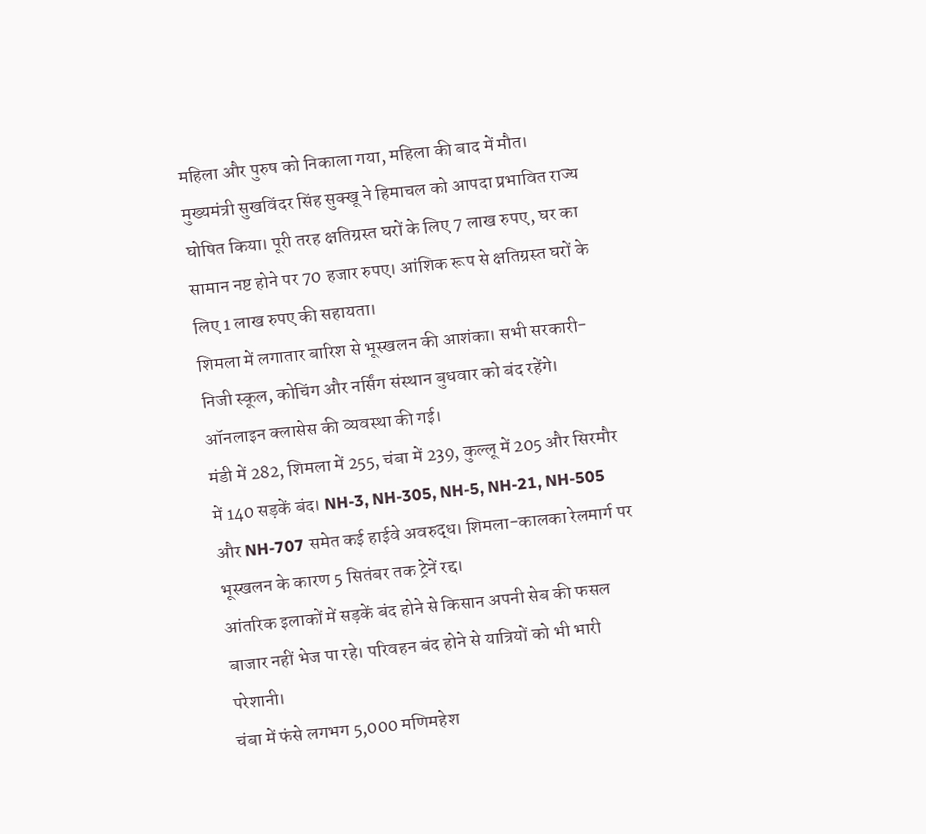महिला और पुरुष को निकाला गया, महिला की बाद में मौत।
मुख्यमंत्री सुखविंदर सिंह सुक्खू ने हिमाचल को आपदा प्रभावित राज्य घोषित किया। पूरी तरह क्षतिग्रस्त घरों के लिए 7 लाख रुपए, घर का सामान नष्ट होने पर 70 हजार रुपए। आंशिक रूप से क्षतिग्रस्त घरों के लिए 1 लाख रुपए की सहायता।
शिमला में लगातार बारिश से भूस्खलन की आशंका। सभी सरकारी-निजी स्कूल, कोचिंग और नर्सिंग संस्थान बुधवार को बंद रहेंगे। ऑनलाइन क्लासेस की व्यवस्था की गई।
मंडी में 282, शिमला में 255, चंबा में 239, कुल्लू में 205 और सिरमौर में 140 सड़कें बंद। NH-3, NH-305, NH-5, NH-21, NH-505 और NH-707 समेत कई हाईवे अवरुद्ध। शिमला-कालका रेलमार्ग पर भूस्खलन के कारण 5 सितंबर तक ट्रेनें रद्द।
आंतरिक इलाकों में सड़कें बंद होने से किसान अपनी सेब की फसल बाजार नहीं भेज पा रहे। परिवहन बंद होने से यात्रियों को भी भारी परेशानी।
चंबा में फंसे लगभग 5,000 मणिमहेश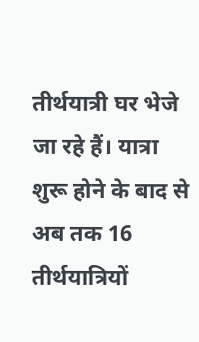तीर्थयात्री घर भेजे जा रहे हैं। यात्रा शुरू होने के बाद से अब तक 16 तीर्थयात्रियों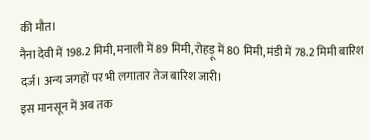की मौत।
नैना देवी में 198.2 मिमी, मनाली में 89 मिमी, रोहड़ू में 80 मिमी, मंडी में 78.2 मिमी बारिश दर्ज। अन्य जगहों पर भी लगातार तेज बारिश जारी।
इस मानसून में अब तक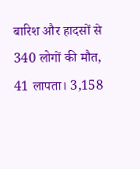बारिश और हादसों से 340 लोगों की मौत, 41 लापता। 3,158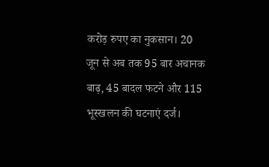करोड़ रुपए का नुकसान। 20 जून से अब तक 95 बार अचानक बाढ़, 45 बादल फटने और 115 भूस्खलन की घटनाएं दर्ज।